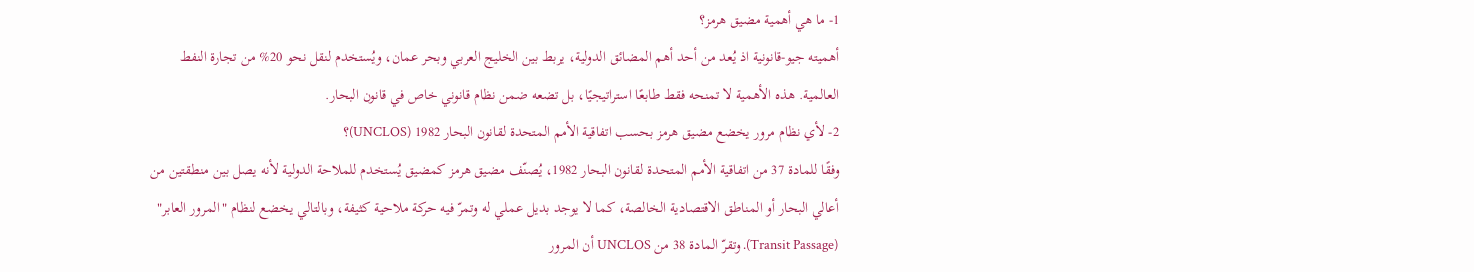1- ما هي أهمية مضيق هرمز؟
أهميته جيو-قانونية اذ يُعد من أحد أهم المضائق الدولية، يربط بين الخليج العربي وبحر عمان، ويُستخدم لنقل نحو 20% من تجارة النفط العالمية. هذه الأهمية لا تمنحه فقط طابعًا استراتيجيًا، بل تضعه ضمن نظام قانوني خاص في قانون البحار.
2- لأي نظام مرور يخضع مضيق هرمز بحسب اتفاقية الأمم المتحدة لقانون البحار 1982 (UNCLOS)؟
وفقًا للمادة 37 من اتفاقية الأمم المتحدة لقانون البحار 1982، يُصنّف مضيق هرمز كمضيق يُستخدم للملاحة الدولية لأنه يصل بين منطقتين من أعالي البحار أو المناطق الاقتصادية الخالصة، كما لا يوجد بديل عملي له وتمرّ فيه حركة ملاحية كثيفة، وبالتالي يخضع لنظام "المرور العابر" (Transit Passage). وتقرّ المادة 38 من UNCLOS أن المرور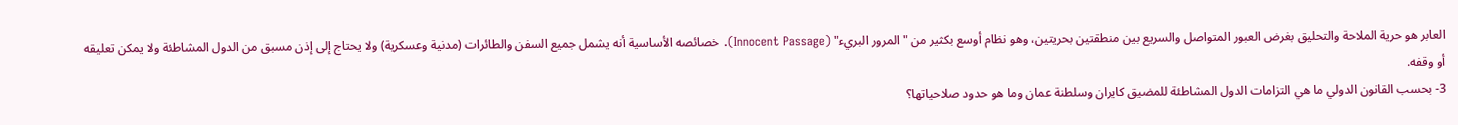العابر هو حرية الملاحة والتحليق بغرض العبور المتواصل والسريع بين منطقتين بحريتين، وهو نظام أوسع بكثير من "المرور البريء" (Innocent Passage). خصائصه الأساسية أنه يشمل جميع السفن والطائرات (مدنية وعسكرية) ولا يحتاج إلى إذن مسبق من الدول المشاطئة ولا يمكن تعليقه أو وقفه.
3- بحسب القانون الدولي ما هي التزامات الدول المشاطئة للمضيق كايران وسلطنة عمان وما هو حدود صلاحياتها؟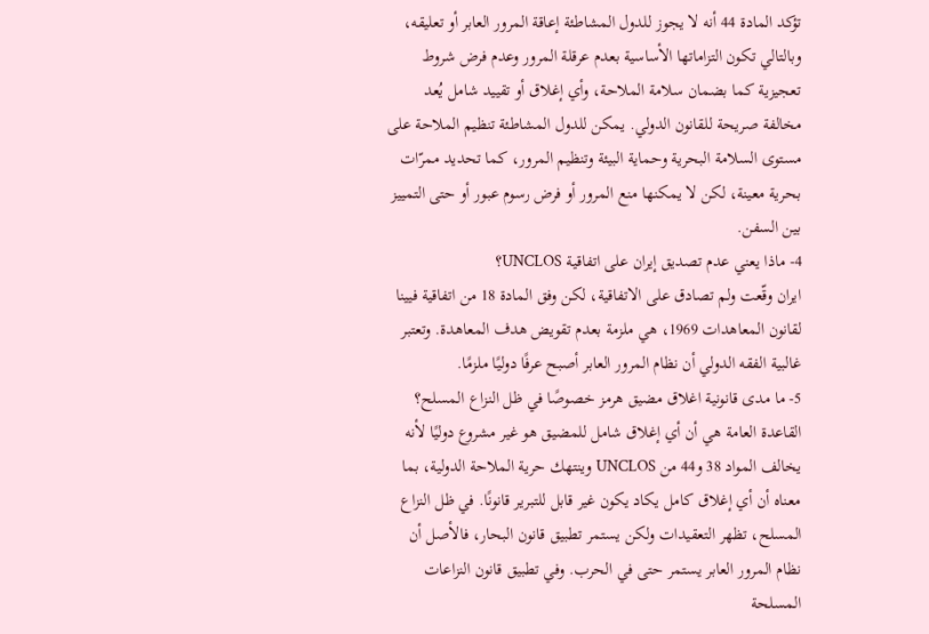تؤكد المادة 44 أنه لا يجوز للدول المشاطئة إعاقة المرور العابر أو تعليقه، وبالتالي تكون التزاماتها الأساسية بعدم عرقلة المرور وعدم فرض شروط تعجيزية كما بضمان سلامة الملاحة، وأي إغلاق أو تقييد شامل يُعد مخالفة صريحة للقانون الدولي. يمكن للدول المشاطئة تنظيم الملاحة على مستوى السلامة البحرية وحماية البيئة وتنظيم المرور، كما تحديد ممرّات بحرية معينة، لكن لا يمكنها منع المرور أو فرض رسوم عبور أو حتى التمييز بين السفن.
4- ماذا يعني عدم تصديق إيران على اتفاقية UNCLOS؟
ايران وقّعت ولم تصادق على الاتفاقية، لكن وفق المادة 18 من اتفاقية فيينا لقانون المعاهدات 1969، هي ملزمة بعدم تقويض هدف المعاهدة. وتعتبر غالبية الفقه الدولي أن نظام المرور العابر أصبح عرفًا دوليًا ملزمًا.
5- ما مدى قانونية اغلاق مضيق هرمز خصوصًا في ظل النزاع المسلح؟
القاعدة العامة هي أن أي إغلاق شامل للمضيق هو غير مشروع دوليًا لأنه يخالف المواد 38 و44 من UNCLOS وينتهك حرية الملاحة الدولية، بما معناه أن أي إغلاق كامل يكاد يكون غير قابل للتبرير قانونًا. في ظل النزاع المسلح، تظهر التعقيدات ولكن يستمر تطبيق قانون البحار، فالأصل أن نظام المرور العابر يستمر حتى في الحرب. وفي تطبيق قانون النزاعات المسلحة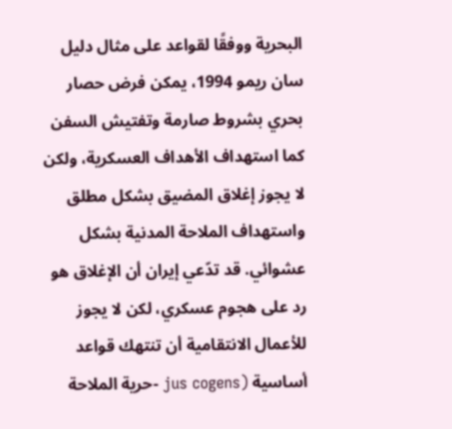البحرية ووفقًا لقواعد على مثال دليل سان ريمو 1994، يمكن فرض حصار بحري بشروط صارمة وتفتيش السفن كما استهداف الأهداف العسكرية، ولكن لا يجوز إغلاق المضيق بشكل مطلق واستهداف الملاحة المدنية بشكل عشوائي. قد تدّعي إيران أن الإغلاق هو رد على هجوم عسكري، لكن لا يجوز للأعمال الانتقامية أن تنتهك قواعد أساسية (jus cogens -حرية الملاحة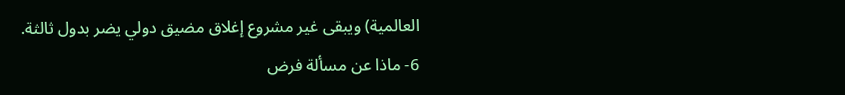العالمية) ويبقى غير مشروع إغلاق مضيق دولي يضر بدول ثالثة.
6- ماذا عن مسألة فرض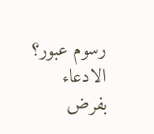رسوم عبور؟
الادعاء بفرض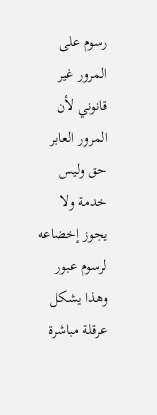رسوم على المرور غير قانوني لأن المرور العابر حق وليس خدمة ولا يجوز إخضاعه لرسوم عبور وهذا يشكل عرقلة مباشرة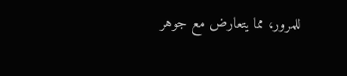للمرور، مما يتعارض مع جوهر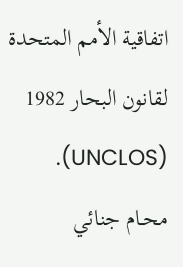اتفاقية الأمم المتحدة لقانون البحار 1982 (UNCLOS).
محـام جنائي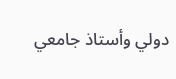دولي وأستاذ جامعي